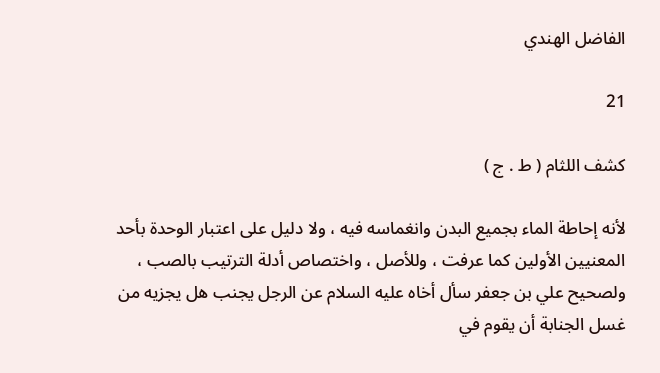الفاضل الهندي

21

كشف اللثام ( ط . ج )

لأنه إحاطة الماء بجميع البدن وانغماسه فيه ، ولا دليل على اعتبار الوحدة بأحد المعنيين الأولين كما عرفت ، وللأصل ، واختصاص أدلة الترتيب بالصب ، ولصحيح علي بن جعفر سأل أخاه عليه السلام عن الرجل يجنب هل يجزيه من غسل الجنابة أن يقوم في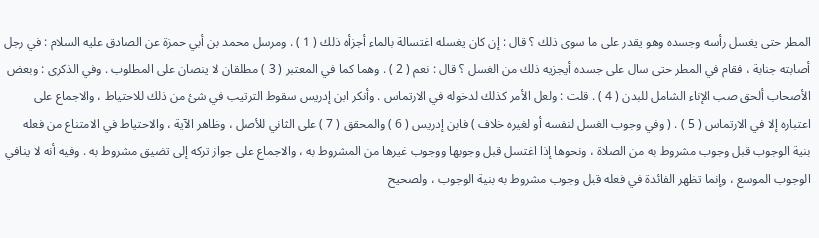المطر حتى يغسل رأسه وجسده وهو يقدر على ما سوى ذلك ؟ قال : إن كان يغسله اغتسالة بالماء أجزأه ذلك ( 1 ) . ومرسل محمد بن أبي حمزة عن الصادق عليه السلام : في رجل أصابته جنابة ، فقام في المطر حتى سال على جسده أيجزيه ذلك من الغسل ؟ قال : نعم ( 2 ) . وهما كما في المعتبر ( 3 ) مطلقان لا ينصان على المطلوب . وفي الذكرى : وبعض الأصحاب ألحق صب الإناء الشامل للبدن ( 4 ) . قلت : ولعل الأمر كذلك لدخوله في الارتماس . وأنكر ابن إدريس سقوط الترتيب في شئ من ذلك للاحتياط ، والاجماع على اعتباره إلا في الارتماس ( 5 ) . ( وفي وجوب الغسل لنفسه أو لغيره خلاف ) فابن إدريس ( 6 ) والمحقق ( 7 ) على الثاني للأصل ، وظاهر الآية ، والاحتياط في الامتناع من فعله بنية الوجوب قبل وجوب مشروط به من الصلاة ، ونحوها إذا اغتسل قبل وجوبها ووجوب غيرها من المشروط به ، والاجماع على جواز تركه إلى تضيق مشروط به . وفيه أنه لا ينافي الوجوب الموسع ، وإنما تظهر الفائدة في فعله قبل وجوب مشروط به بنية الوجوب ، ولصحيح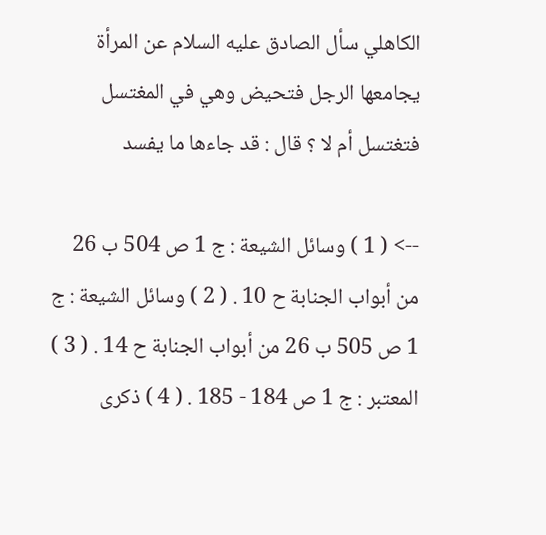الكاهلي سأل الصادق عليه السلام عن المرأة يجامعها الرجل فتحيض وهي في المغتسل فتغتسل أم لا ؟ قال : قد جاءها ما يفسد

--> ( 1 ) وسائل الشيعة : ج 1 ص 504 ب 26 من أبواب الجنابة ح 10 . ( 2 ) وسائل الشيعة : ج 1 ص 505 ب 26 من أبواب الجنابة ح 14 . ( 3 ) المعتبر : ج 1 ص 184 - 185 . ( 4 ) ذكرى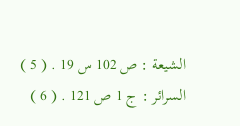الشيعة : ص 102 س 19 . ( 5 ) السرائر : ج 1 ص 121 . ( 6 )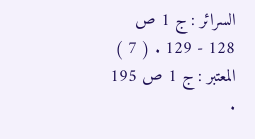السرائر : ج 1 ص 128 - 129 . ( 7 ) المعتبر : ج 1 ص 195 .